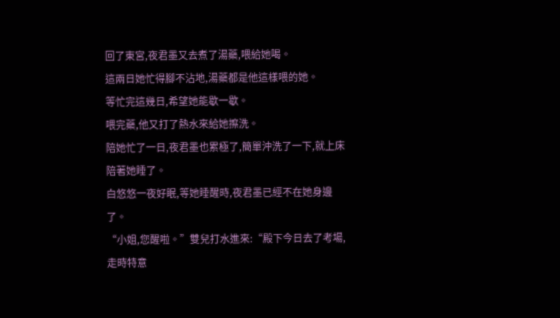回了東宮,夜君墨又去煮了湯藥,喂給她喝。
這兩日她忙得腳不沾地,湯藥都是他這樣喂的她。
等忙完這幾日,希望她能歇一歇。
喂完藥,他又打了熱水來給她擦洗。
陪她忙了一日,夜君墨也累極了,簡單沖洗了一下,就上床陪著她睡了。
白悠悠一夜好眠,等她睡醒時,夜君墨已經不在她身邊了。
“小姐,您醒啦。”雙兒打水進來:“殿下今日去了考場,走時特意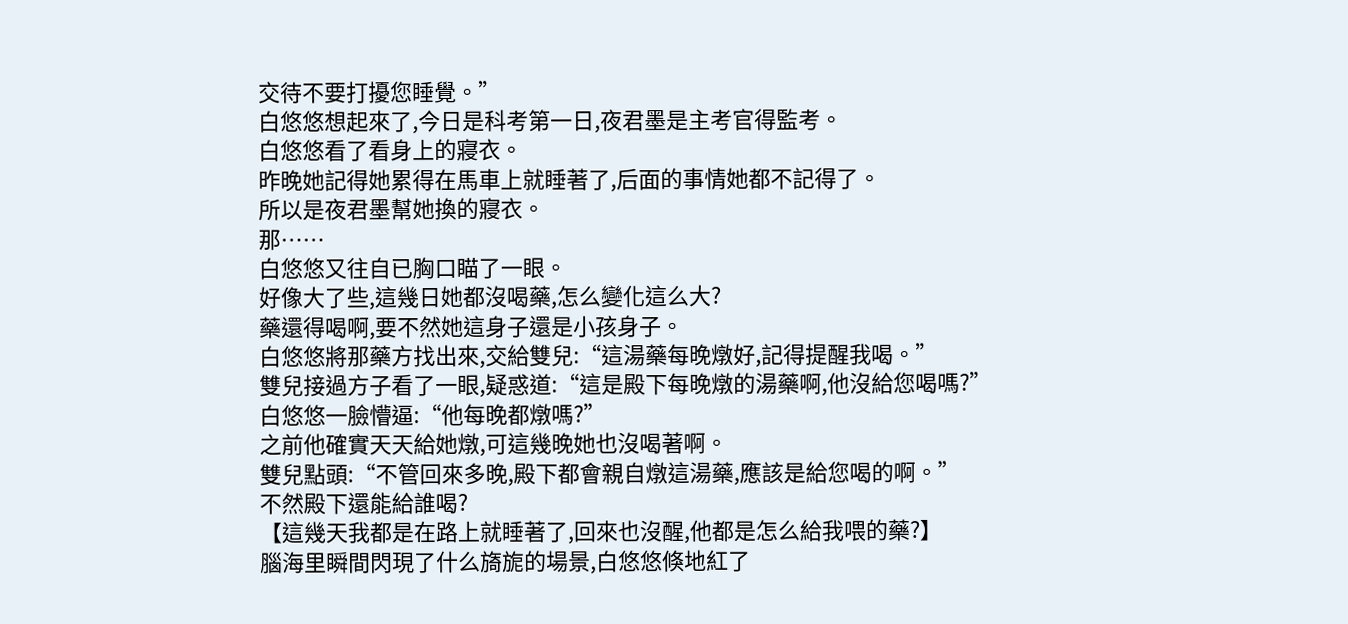交待不要打擾您睡覺。”
白悠悠想起來了,今日是科考第一日,夜君墨是主考官得監考。
白悠悠看了看身上的寢衣。
昨晚她記得她累得在馬車上就睡著了,后面的事情她都不記得了。
所以是夜君墨幫她換的寢衣。
那……
白悠悠又往自已胸口瞄了一眼。
好像大了些,這幾日她都沒喝藥,怎么變化這么大?
藥還得喝啊,要不然她這身子還是小孩身子。
白悠悠將那藥方找出來,交給雙兒:“這湯藥每晚燉好,記得提醒我喝。”
雙兒接過方子看了一眼,疑惑道:“這是殿下每晚燉的湯藥啊,他沒給您喝嗎?”
白悠悠一臉懵逼:“他每晚都燉嗎?”
之前他確實天天給她燉,可這幾晚她也沒喝著啊。
雙兒點頭:“不管回來多晚,殿下都會親自燉這湯藥,應該是給您喝的啊。”
不然殿下還能給誰喝?
【這幾天我都是在路上就睡著了,回來也沒醒,他都是怎么給我喂的藥?】
腦海里瞬間閃現了什么旖旎的場景,白悠悠倏地紅了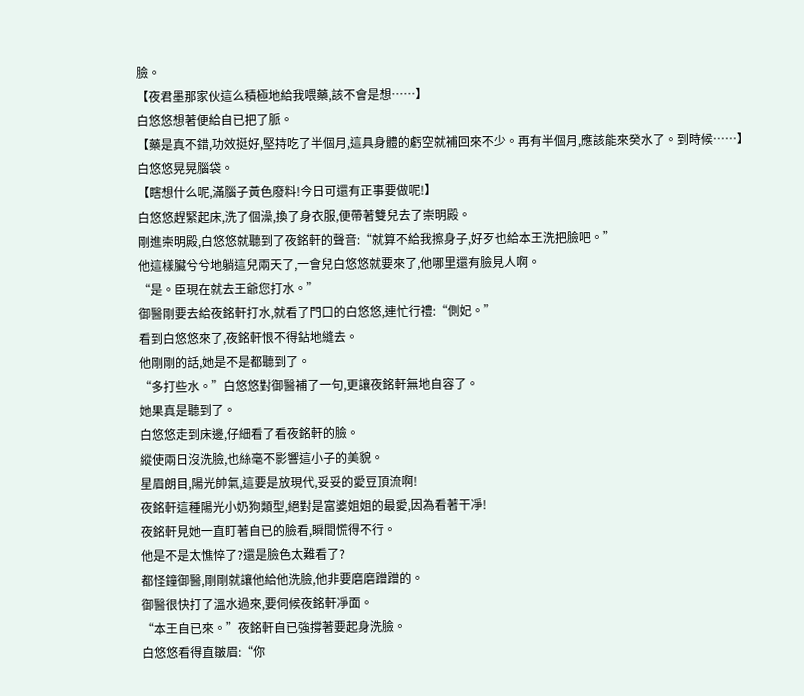臉。
【夜君墨那家伙這么積極地給我喂藥,該不會是想……】
白悠悠想著便給自已把了脈。
【藥是真不錯,功效挺好,堅持吃了半個月,這具身體的虧空就補回來不少。再有半個月,應該能來癸水了。到時候……】
白悠悠晃晃腦袋。
【瞎想什么呢,滿腦子黃色廢料!今日可還有正事要做呢!】
白悠悠趕緊起床,洗了個澡,換了身衣服,便帶著雙兒去了崇明殿。
剛進崇明殿,白悠悠就聽到了夜銘軒的聲音:“就算不給我擦身子,好歹也給本王洗把臉吧。”
他這樣臟兮兮地躺這兒兩天了,一會兒白悠悠就要來了,他哪里還有臉見人啊。
“是。臣現在就去王爺您打水。”
御醫剛要去給夜銘軒打水,就看了門口的白悠悠,連忙行禮:“側妃。”
看到白悠悠來了,夜銘軒恨不得鉆地縫去。
他剛剛的話,她是不是都聽到了。
“多打些水。”白悠悠對御醫補了一句,更讓夜銘軒無地自容了。
她果真是聽到了。
白悠悠走到床邊,仔細看了看夜銘軒的臉。
縱使兩日沒洗臉,也絲毫不影響這小子的美貌。
星眉朗目,陽光帥氣,這要是放現代,妥妥的愛豆頂流啊!
夜銘軒這種陽光小奶狗類型,絕對是富婆姐姐的最愛,因為看著干凈!
夜銘軒見她一直盯著自已的臉看,瞬間慌得不行。
他是不是太憔悴了?還是臉色太難看了?
都怪鐘御醫,剛剛就讓他給他洗臉,他非要磨磨蹭蹭的。
御醫很快打了溫水過來,要伺候夜銘軒凈面。
“本王自已來。”夜銘軒自已強撐著要起身洗臉。
白悠悠看得直皺眉:“你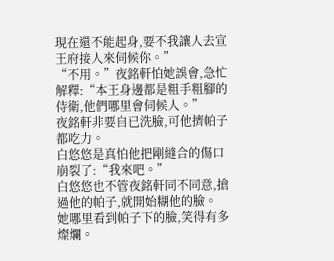現在還不能起身,要不我讓人去宣王府接人來伺候你。”
“不用。”夜銘軒怕她誤會,急忙解釋:“本王身邊都是粗手粗腳的侍衛,他們哪里會伺候人。”
夜銘軒非要自已洗臉,可他擠帕子都吃力。
白悠悠是真怕他把剛縫合的傷口崩裂了:“我來吧。”
白悠悠也不管夜銘軒同不同意,搶過他的帕子,就開始糊他的臉。
她哪里看到帕子下的臉,笑得有多燦爛。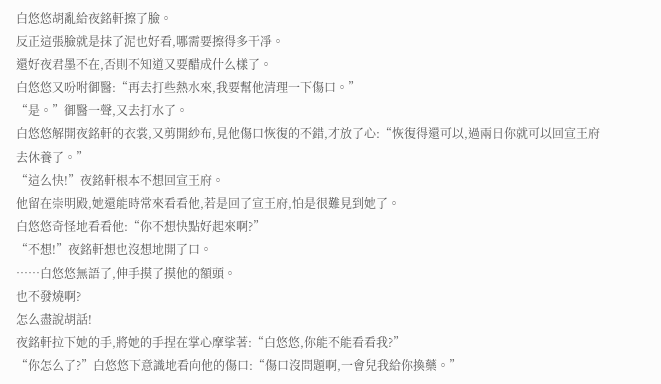白悠悠胡亂給夜銘軒擦了臉。
反正這張臉就是抹了泥也好看,哪需要擦得多干凈。
還好夜君墨不在,否則不知道又要醋成什么樣了。
白悠悠又吩咐御醫:“再去打些熱水來,我要幫他清理一下傷口。”
“是。”御醫一聲,又去打水了。
白悠悠解開夜銘軒的衣裳,又剪開紗布,見他傷口恢復的不錯,才放了心:“恢復得還可以,過兩日你就可以回宣王府去休養了。”
“這么快!”夜銘軒根本不想回宣王府。
他留在崇明殿,她還能時常來看看他,若是回了宣王府,怕是很難見到她了。
白悠悠奇怪地看看他:“你不想快點好起來啊?”
“不想!”夜銘軒想也沒想地開了口。
……白悠悠無語了,伸手摸了摸他的額頭。
也不發燒啊?
怎么盡說胡話!
夜銘軒拉下她的手,將她的手捏在掌心摩挲著:“白悠悠,你能不能看看我?”
“你怎么了?”白悠悠下意識地看向他的傷口:“傷口沒問題啊,一會兒我給你換藥。”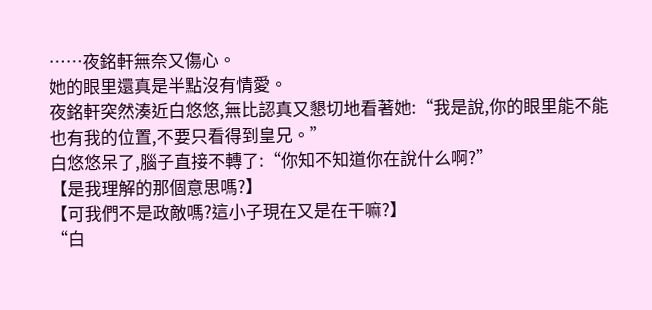……夜銘軒無奈又傷心。
她的眼里還真是半點沒有情愛。
夜銘軒突然湊近白悠悠,無比認真又懇切地看著她:“我是說,你的眼里能不能也有我的位置,不要只看得到皇兄。”
白悠悠呆了,腦子直接不轉了:“你知不知道你在說什么啊?”
【是我理解的那個意思嗎?】
【可我們不是政敵嗎?這小子現在又是在干嘛?】
“白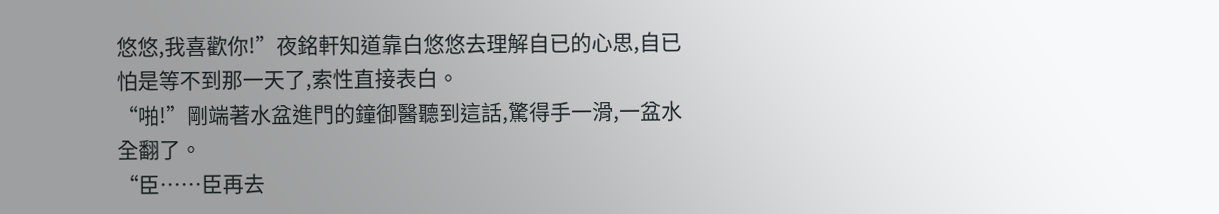悠悠,我喜歡你!”夜銘軒知道靠白悠悠去理解自已的心思,自已怕是等不到那一天了,索性直接表白。
“啪!”剛端著水盆進門的鐘御醫聽到這話,驚得手一滑,一盆水全翻了。
“臣……臣再去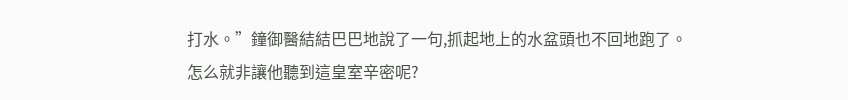打水。”鐘御醫結結巴巴地說了一句,抓起地上的水盆頭也不回地跑了。
怎么就非讓他聽到這皇室辛密呢?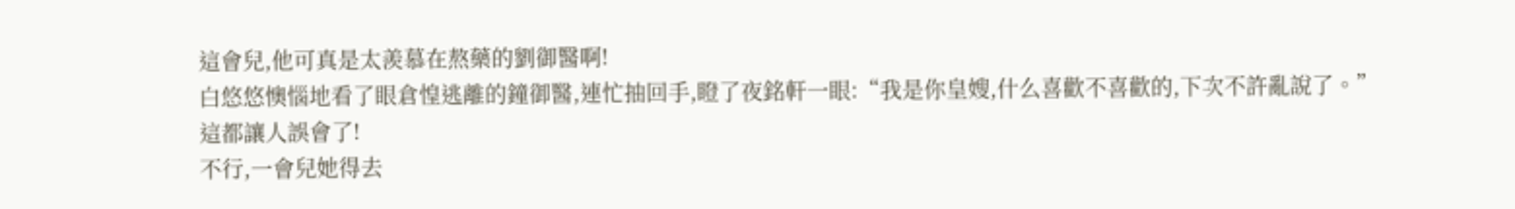這會兒,他可真是太羨慕在熬藥的劉御醫啊!
白悠悠懊惱地看了眼倉惶逃離的鐘御醫,連忙抽回手,瞪了夜銘軒一眼:“我是你皇嫂,什么喜歡不喜歡的,下次不許亂說了。”
這都讓人誤會了!
不行,一會兒她得去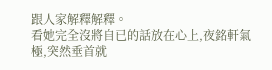跟人家解釋解釋。
看她完全沒將自已的話放在心上,夜銘軒氣極,突然垂首就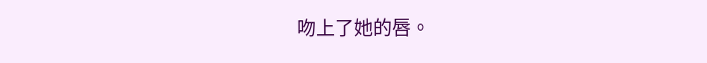吻上了她的唇。